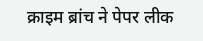क्राइम ब्रांच ने पेपर लीक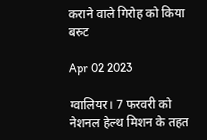कराने वाले गिरोह को किया बस्र्ट

Apr 02 2023

ग्वालियर। 7 फरवरी को नेशनल हेल्थ मिशन के तहत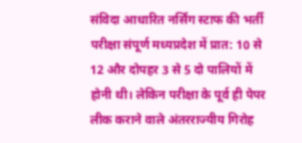संविदा आधारित नर्सिंग स्टाफ की भर्ती परीक्षा संपूर्ण मध्यप्रदेश में प्रात: 10 से 12 और दोपहर 3 से 5 दो पालियों में होनी थी। लेकिन परीक्षा के पूर्व ही पेपर लीक कराने वाले अंतरराज्यीय गिरोह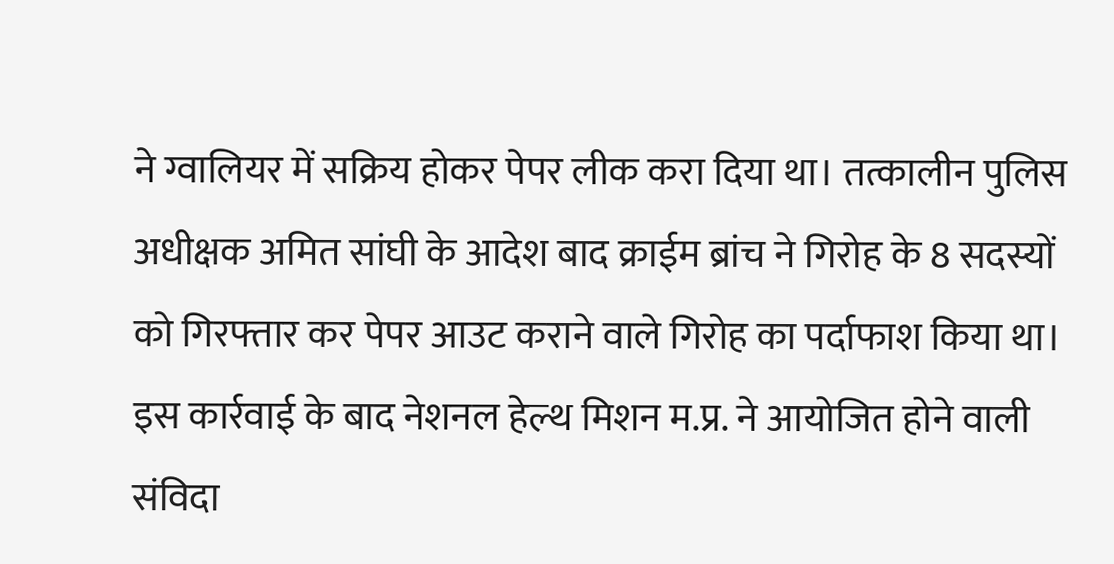ने ग्वालियर में सक्रिय होकर पेपर लीक करा दिया था। तत्कालीन पुलिस अधीक्षक अमित सांघी के आदेश बाद क्राईम ब्रांच ने गिरोह के 8 सदस्यों को गिरफ्तार कर पेपर आउट कराने वाले गिरोह का पर्दाफाश किया था। इस कार्रवाई के बाद नेशनल हेल्थ मिशन म.प्र. ने आयोजित होने वाली संविदा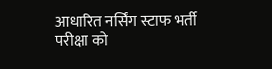आधारित नर्सिंग स्टाफ भर्ती परीक्षा को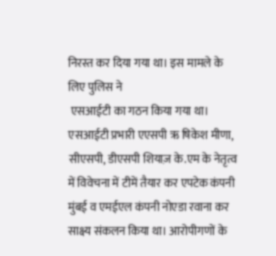निरस्त कर दिया गया था। इस मामले के लिए पुलिस ने
 एसआईटी का गठन किया गया था। एसआईटी प्रभारी एएसपी ऋ षिकेश मीणा, सीएसपी, डीएसपी शियाज़ के.एम के नेतृत्व में विवेचना में टीमें तैयार कर एपटेक कंपनी मुंबई व एमईएल कंपनी नोएडा रवाना कर साक्ष्य संकलन किया था। आरोपीगणों के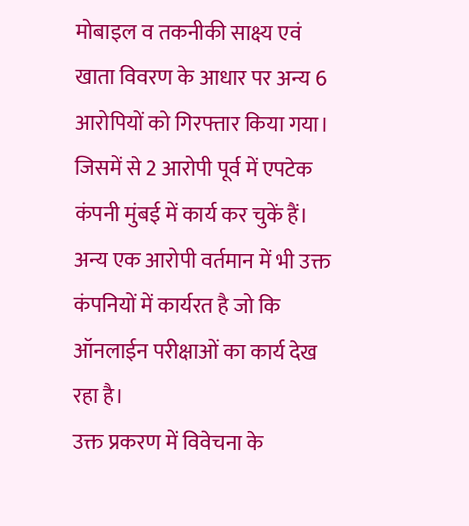मोबाइल व तकनीकी साक्ष्य एवं खाता विवरण के आधार पर अन्य 6 आरोपियों को गिरफ्तार किया गया। जिसमें से 2 आरोपी पूर्व में एपटेक कंपनी मुंबई में कार्य कर चुकें हैं। अन्य एक आरोपी वर्तमान में भी उक्त कंपनियों में कार्यरत है जो कि ऑनलाईन परीक्षाओं का कार्य देख रहा है।
उक्त प्रकरण में विवेचना के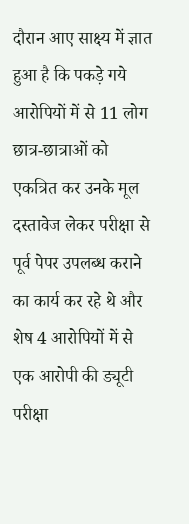दौरान आए साक्ष्य में ज्ञात हुआ है कि पकड़े गये आरोपियों में से 11 लोग छात्र-छात्राओं को एकत्रित कर उनके मूल दस्तावेज लेकर परीक्षा से पूर्व पेपर उपलब्ध कराने का कार्य कर रहे थे और शेष 4 आरोपियों में से एक आरोपी की ड्यूटी परीक्षा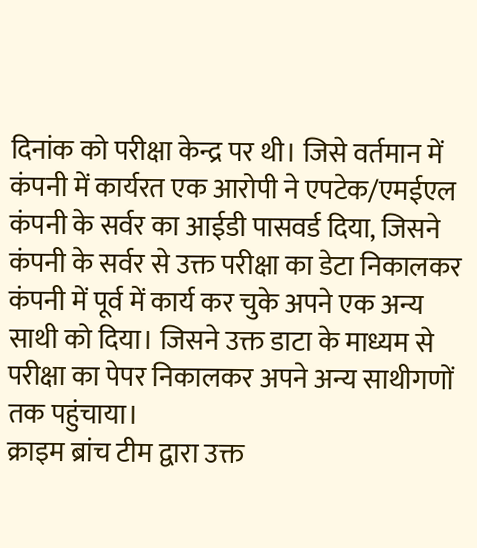दिनांक को परीक्षा केन्द्र पर थी। जिसे वर्तमान में कंपनी में कार्यरत एक आरोपी ने एपटेक/एमईएल कंपनी के सर्वर का आईडी पासवर्ड दिया, जिसने कंपनी के सर्वर से उक्त परीक्षा का डेटा निकालकर कंपनी में पूर्व में कार्य कर चुके अपने एक अन्य साथी को दिया। जिसने उक्त डाटा के माध्यम से परीक्षा का पेपर निकालकर अपने अन्य साथीगणों तक पहुंचाया।
क्राइम ब्रांच टीम द्वारा उक्त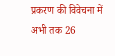प्रकरण की विवेचना में अभी तक 26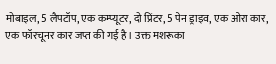मोबाइल, 5 लैपटॉप, एक कम्प्यूटर, दो प्रिंटर, 5 पेन ड्राइव, एक ओरा कार, एक फॉरचूनर कार जप्त की गई है। उक्त मशरूका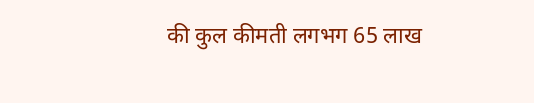की कुल कीमती लगभग 65 लाख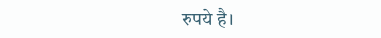रुपये है।